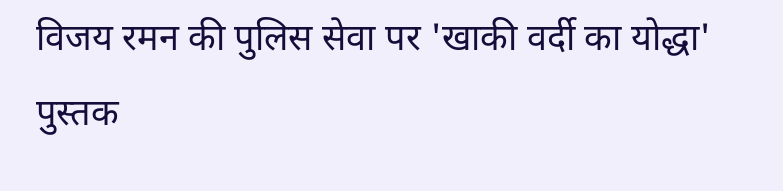विजय रमन की पुलिस सेवा पर 'खाकी वर्दी का योद्धा' पुस्तक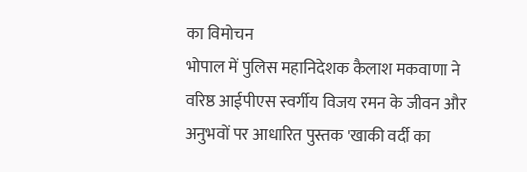का विमोचन
भोपाल में पुलिस महानिदेशक कैलाश मकवाणा ने वरिष्ठ आईपीएस स्वर्गीय विजय रमन के जीवन और अनुभवों पर आधारित पुस्तक 'खाकी वर्दी का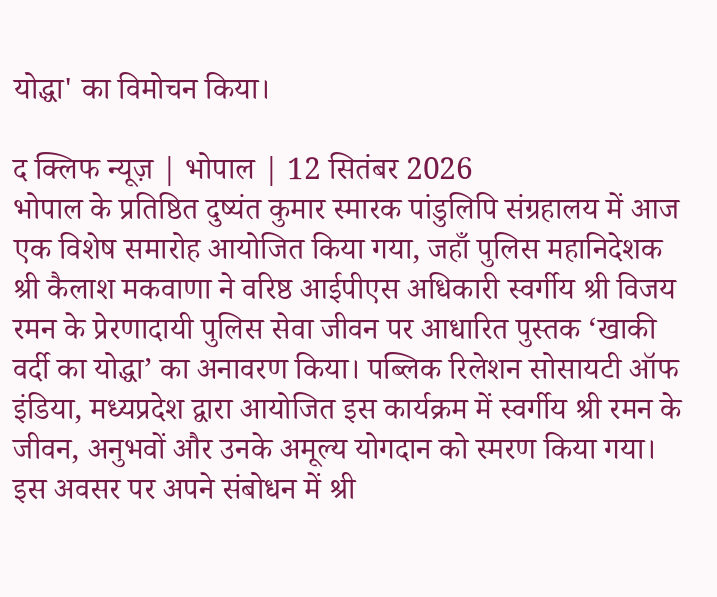योद्धा' का विमोचन किया।

द क्लिफ न्यूज़ | भोपाल | 12 सितंबर 2026
भोपाल के प्रतिष्ठित दुष्यंत कुमार स्मारक पांडुलिपि संग्रहालय में आज एक विशेष समारोह आयोजित किया गया, जहाँ पुलिस महानिदेशक श्री कैलाश मकवाणा ने वरिष्ठ आईपीएस अधिकारी स्वर्गीय श्री विजय रमन के प्रेरणादायी पुलिस सेवा जीवन पर आधारित पुस्तक ‘खाकी वर्दी का योद्धा’ का अनावरण किया। पब्लिक रिलेशन सोसायटी ऑफ इंडिया, मध्यप्रदेश द्वारा आयोजित इस कार्यक्रम में स्वर्गीय श्री रमन के जीवन, अनुभवों और उनके अमूल्य योगदान को स्मरण किया गया।
इस अवसर पर अपने संबोधन में श्री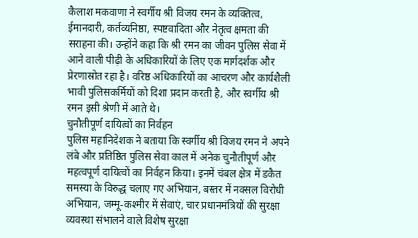कैलाश मकवाणा ने स्वर्गीय श्री विजय रमन के व्यक्तित्व, ईमानदारी, कर्तव्यनिष्ठा, स्पष्टवादिता और नेतृत्व क्षमता की सराहना की। उन्होंने कहा कि श्री रमन का जीवन पुलिस सेवा में आने वाली पीढ़ी के अधिकारियों के लिए एक मार्गदर्शक और प्रेरणास्रोत रहा है। वरिष्ठ अधिकारियों का आचरण और कार्यशैली भावी पुलिसकर्मियों को दिशा प्रदान करती है, और स्वर्गीय श्री रमन इसी श्रेणी में आते थे।
चुनौतीपूर्ण दायित्वों का निर्वहन
पुलिस महानिदेशक ने बताया कि स्वर्गीय श्री विजय रमन ने अपने लंबे और प्रतिष्ठित पुलिस सेवा काल में अनेक चुनौतीपूर्ण और महत्वपूर्ण दायित्वों का निर्वहन किया। इनमें चंबल क्षेत्र में डकैत समस्या के विरुद्ध चलाए गए अभियान, बस्तर में नक्सल विरोधी अभियान, जम्मू-कश्मीर में सेवाएं, चार प्रधानमंत्रियों की सुरक्षा व्यवस्था संभालने वाले विशेष सुरक्षा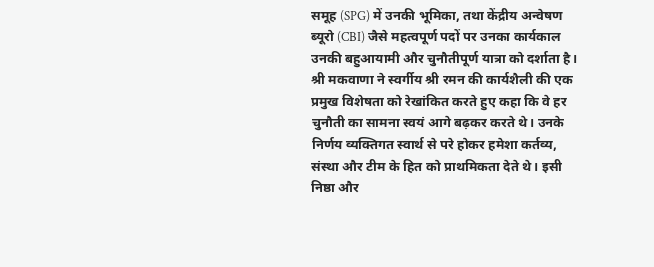समूह (SPG) में उनकी भूमिका, तथा केंद्रीय अन्वेषण ब्यूरो (CBI) जैसे महत्वपूर्ण पदों पर उनका कार्यकाल उनकी बहुआयामी और चुनौतीपूर्ण यात्रा को दर्शाता है।
श्री मकवाणा ने स्वर्गीय श्री रमन की कार्यशैली की एक प्रमुख विशेषता को रेखांकित करते हुए कहा कि वे हर चुनौती का सामना स्वयं आगे बढ़कर करते थे। उनके निर्णय व्यक्तिगत स्वार्थ से परे होकर हमेशा कर्तव्य, संस्था और टीम के हित को प्राथमिकता देते थे। इसी निष्ठा और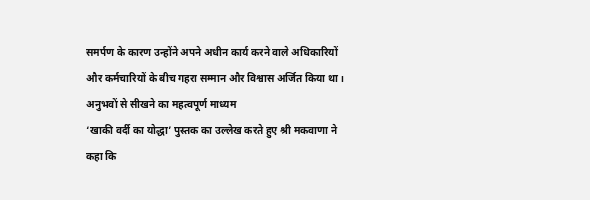समर्पण के कारण उन्होंने अपने अधीन कार्य करने वाले अधिकारियों और कर्मचारियों के बीच गहरा सम्मान और विश्वास अर्जित किया था।
अनुभवों से सीखने का महत्वपूर्ण माध्यम
‘खाकी वर्दी का योद्धा’ पुस्तक का उल्लेख करते हुए श्री मकवाणा ने कहा कि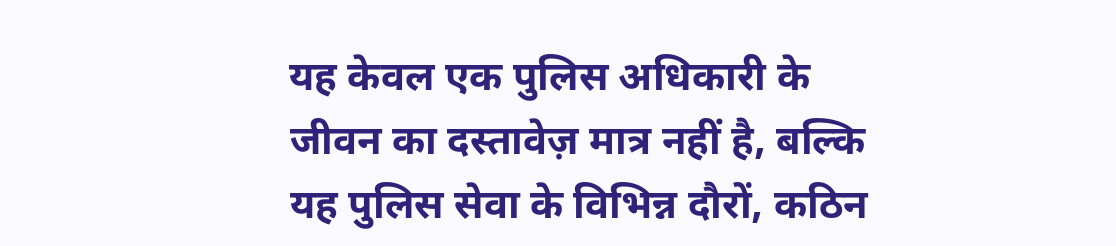यह केवल एक पुलिस अधिकारी के जीवन का दस्तावेज़ मात्र नहीं है, बल्कि यह पुलिस सेवा के विभिन्न दौरों, कठिन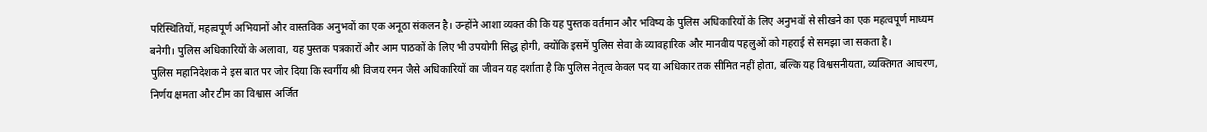परिस्थितियों, महत्वपूर्ण अभियानों और वास्तविक अनुभवों का एक अनूठा संकलन है। उन्होंने आशा व्यक्त की कि यह पुस्तक वर्तमान और भविष्य के पुलिस अधिकारियों के लिए अनुभवों से सीखने का एक महत्वपूर्ण माध्यम बनेगी। पुलिस अधिकारियों के अलावा, यह पुस्तक पत्रकारों और आम पाठकों के लिए भी उपयोगी सिद्ध होगी, क्योंकि इसमें पुलिस सेवा के व्यावहारिक और मानवीय पहलुओं को गहराई से समझा जा सकता है।
पुलिस महानिदेशक ने इस बात पर जोर दिया कि स्वर्गीय श्री विजय रमन जैसे अधिकारियों का जीवन यह दर्शाता है कि पुलिस नेतृत्व केवल पद या अधिकार तक सीमित नहीं होता, बल्कि यह विश्वसनीयता, व्यक्तिगत आचरण, निर्णय क्षमता और टीम का विश्वास अर्जित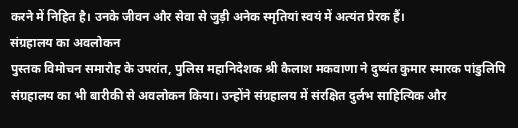करने में निहित है। उनके जीवन और सेवा से जुड़ी अनेक स्मृतियां स्वयं में अत्यंत प्रेरक हैं।
संग्रहालय का अवलोकन
पुस्तक विमोचन समारोह के उपरांत, पुलिस महानिदेशक श्री कैलाश मकवाणा ने दुष्यंत कुमार स्मारक पांडुलिपि संग्रहालय का भी बारीकी से अवलोकन किया। उन्होंने संग्रहालय में संरक्षित दुर्लभ साहित्यिक और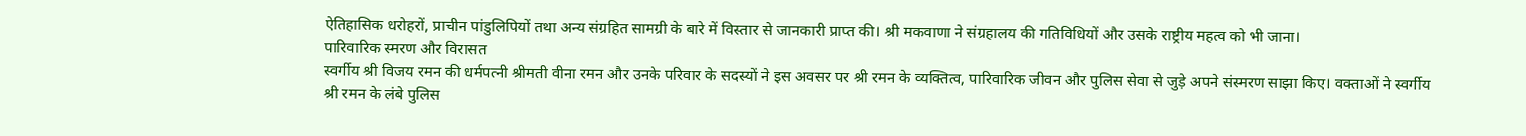ऐतिहासिक धरोहरों, प्राचीन पांडुलिपियों तथा अन्य संग्रहित सामग्री के बारे में विस्तार से जानकारी प्राप्त की। श्री मकवाणा ने संग्रहालय की गतिविधियों और उसके राष्ट्रीय महत्व को भी जाना।
पारिवारिक स्मरण और विरासत
स्वर्गीय श्री विजय रमन की धर्मपत्नी श्रीमती वीना रमन और उनके परिवार के सदस्यों ने इस अवसर पर श्री रमन के व्यक्तित्व, पारिवारिक जीवन और पुलिस सेवा से जुड़े अपने संस्मरण साझा किए। वक्ताओं ने स्वर्गीय श्री रमन के लंबे पुलिस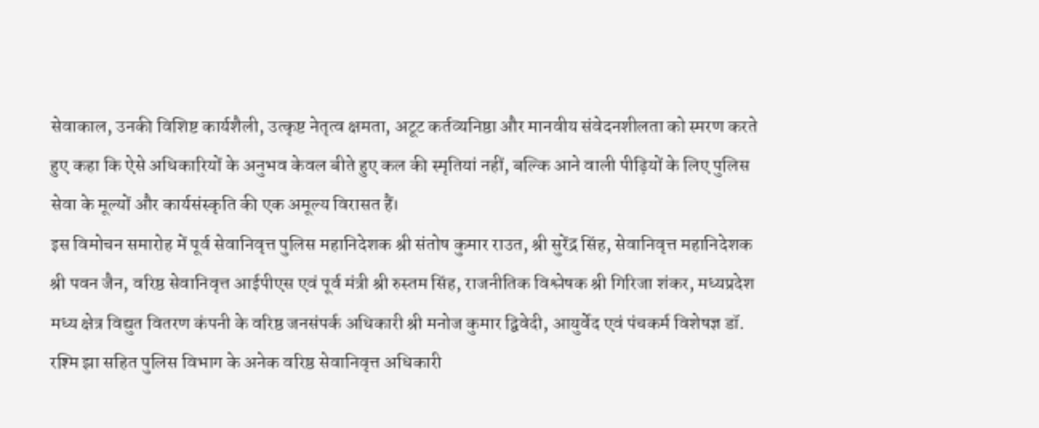सेवाकाल, उनकी विशिष्ट कार्यशैली, उत्कृष्ट नेतृत्व क्षमता, अटूट कर्तव्यनिष्ठा और मानवीय संवेदनशीलता को स्मरण करते हुए कहा कि ऐसे अधिकारियों के अनुभव केवल बीते हुए कल की स्मृतियां नहीं, बल्कि आने वाली पीढ़ियों के लिए पुलिस सेवा के मूल्यों और कार्यसंस्कृति की एक अमूल्य विरासत हैं।
इस विमोचन समारोह में पूर्व सेवानिवृत्त पुलिस महानिदेशक श्री संतोष कुमार राउत, श्री सुरेंद्र सिंह, सेवानिवृत्त महानिदेशक श्री पवन जैन, वरिष्ठ सेवानिवृत्त आईपीएस एवं पूर्व मंत्री श्री रुस्तम सिंह, राजनीतिक विश्लेषक श्री गिरिजा शंकर, मध्यप्रदेश मध्य क्षेत्र विद्युत वितरण कंपनी के वरिष्ठ जनसंपर्क अधिकारी श्री मनोज कुमार द्विवेदी, आयुर्वेद एवं पंचकर्म विशेषज्ञ डॉ. रश्मि झा सहित पुलिस विभाग के अनेक वरिष्ठ सेवानिवृत्त अधिकारी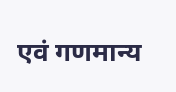एवं गणमान्य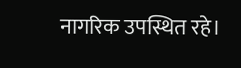नागरिक उपस्थित रहे।